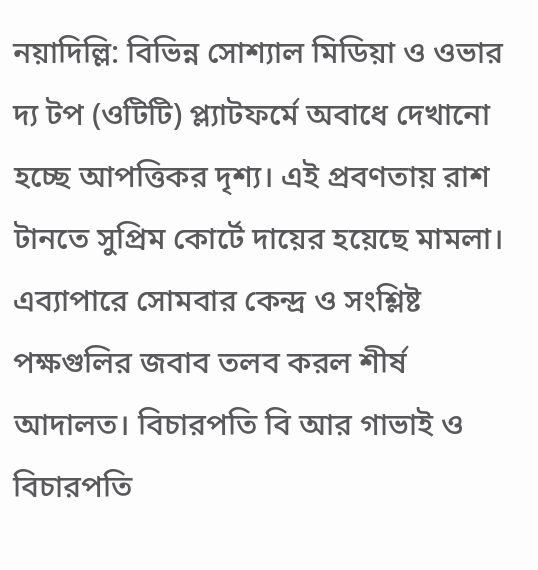নয়াদিল্লি: বিভিন্ন সোশ্যাল মিডিয়া ও ওভার দ্য টপ (ওটিটি) প্ল্যাটফর্মে অবাধে দেখানো হচ্ছে আপত্তিকর দৃশ্য। এই প্রবণতায় রাশ টানতে সুপ্রিম কোর্টে দায়ের হয়েছে মামলা। এব্যাপারে সোমবার কেন্দ্র ও সংশ্লিষ্ট পক্ষগুলির জবাব তলব করল শীর্ষ আদালত। বিচারপতি বি আর গাভাই ও বিচারপতি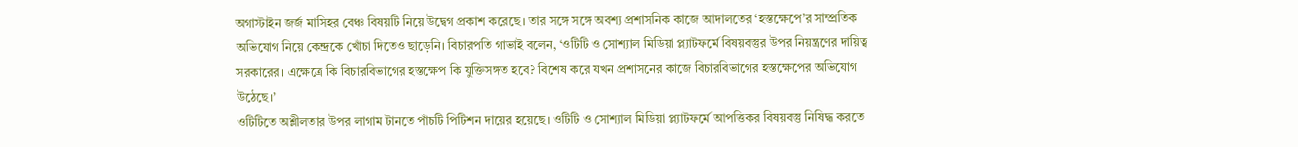অগাস্টাইন জর্জ মাসিহর বেঞ্চ বিষয়টি নিয়ে উদ্বেগ প্রকাশ করেছে। তার সঙ্গে সঙ্গে অবশ্য প্রশাসনিক কাজে আদালতের ‘হস্তক্ষেপে’র সাম্প্রতিক অভিযোগ নিয়ে কেন্দ্রকে খোঁচা দিতেও ছাড়েনি। বিচারপতি গাভাই বলেন, ‘ওটিটি ও সোশ্যাল মিডিয়া প্ল্যাটফর্মে বিষয়বস্তুর উপর নিয়ন্ত্রণের দায়িত্ব সরকারের। এক্ষেত্রে কি বিচারবিভাগের হস্তক্ষেপ কি যুক্তিসঙ্গত হবে? বিশেষ করে যখন প্রশাসনের কাজে বিচারবিভাগের হস্তক্ষেপের অভিযোগ উঠেছে।’
ওটিটিতে অশ্লীলতার উপর লাগাম টানতে পাঁচটি পিটিশন দায়ের হয়েছে। ওটিটি ও সোশ্যাল মিডিয়া প্ল্যাটফর্মে আপত্তিকর বিষয়বস্তু নিষিদ্ধ করতে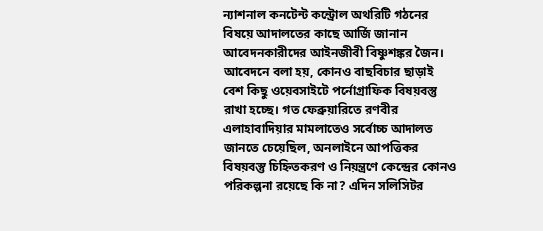ন্যাশনাল কনটেন্ট কন্ট্রোল অথরিটি গঠনের বিষয়ে আদালতের কাছে আর্জি জানান আবেদনকারীদের আইনজীবী বিষ্ণুশঙ্কর জৈন। আবেদনে বলা হয়, কোনও বাছবিচার ছাড়াই বেশ কিছু ওয়েবসাইটে পর্নোগ্রাফিক বিষয়বস্তু রাখা হচ্ছে। গত ফেব্রুয়ারিতে রণবীর এলাহাবাদিয়ার মামলাতেও সর্বোচ্চ আদালত জানতে চেয়েছিল, অনলাইনে আপত্তিকর বিষয়বস্তু চিহ্নিতকরণ ও নিয়ন্ত্রণে কেন্দ্রের কোনও পরিকল্পনা রয়েছে কি না? এদিন সলিসিটর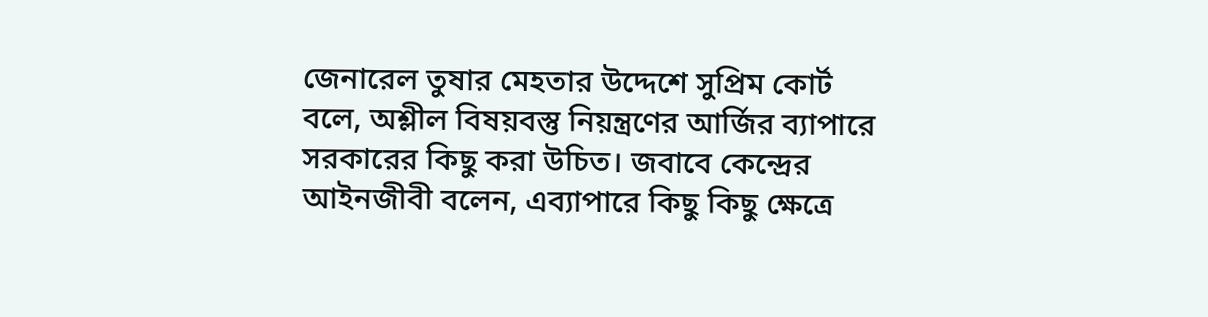জেনারেল তুষার মেহতার উদ্দেশে সুপ্রিম কোর্ট বলে, অশ্লীল বিষয়বস্তু নিয়ন্ত্রণের আর্জির ব্যাপারে সরকারের কিছু করা উচিত। জবাবে কেন্দ্রের আইনজীবী বলেন, এব্যাপারে কিছু কিছু ক্ষেত্রে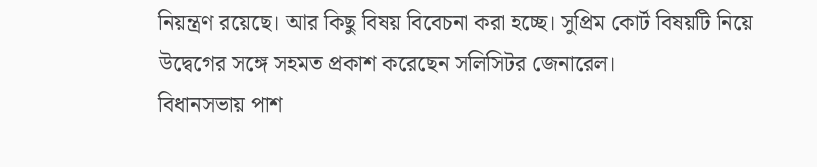নিয়ন্ত্রণ রয়েছে। আর কিছু বিষয় বিবেচনা করা হচ্ছে। সুপ্রিম কোর্ট বিষয়টি নিয়ে উদ্বেগের সঙ্গে সহমত প্রকাশ করেছেন সলিসিটর জেনারেল।
বিধানসভায় পাশ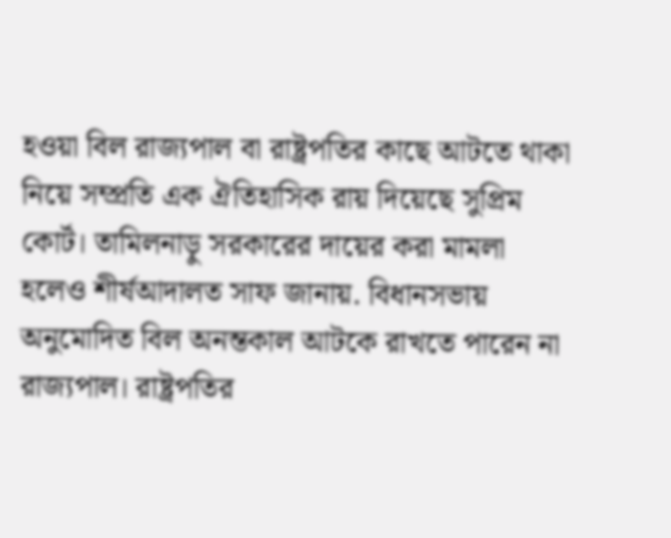হওয়া বিল রাজ্যপাল বা রাষ্ট্রপতির কাছে আটতে থাকা নিয়ে সম্প্রতি এক ঐতিহাসিক রায় দিয়েছে সুপ্রিম কোর্ট। তামিলনাড়ু সরকারের দায়ের করা মামলা হলেও শীর্ষআদালত সাফ জানায়. বিধানসভায় অনুমোদিত বিল অনন্তকাল আটকে রাখতে পারেন না রাজ্যপাল। রাষ্ট্রপতির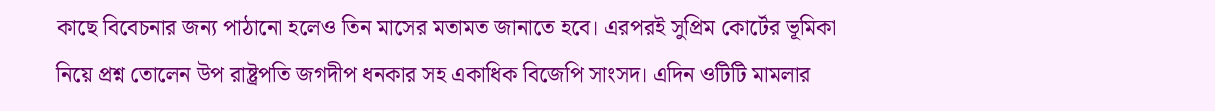কাছে বিবেচনার জন্য পাঠানো হলেও তিন মাসের মতামত জানাতে হবে। এরপরই সুপ্রিম কোর্টের ভূমিকা নিয়ে প্রশ্ন তোলেন উপ রাষ্ট্রপতি জগদীপ ধনকার সহ একাধিক বিজেপি সাংসদ। এদিন ওটিটি মামলার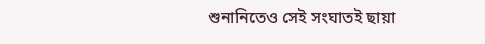শুনানিতেও সেই সংঘাতই ছায়া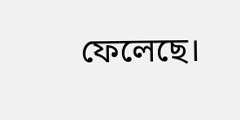ফেলেছে।